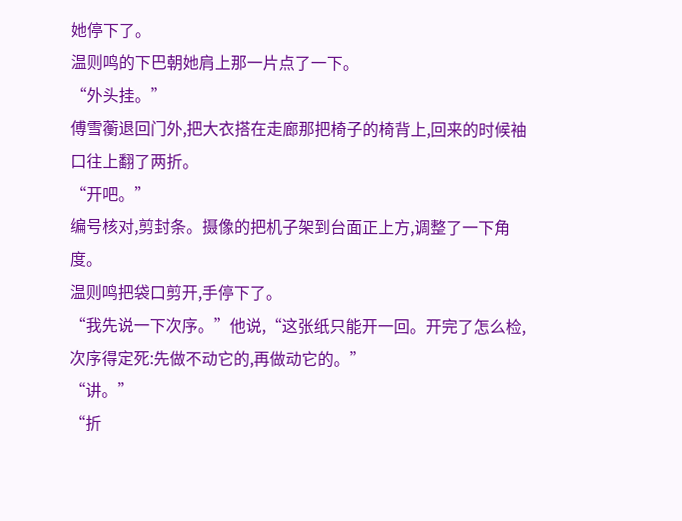她停下了。
温则鸣的下巴朝她肩上那一片点了一下。
“外头挂。”
傅雪蘅退回门外,把大衣搭在走廊那把椅子的椅背上,回来的时候袖口往上翻了两折。
“开吧。”
编号核对,剪封条。摄像的把机子架到台面正上方,调整了一下角度。
温则鸣把袋口剪开,手停下了。
“我先说一下次序。”他说,“这张纸只能开一回。开完了怎么检,次序得定死:先做不动它的,再做动它的。”
“讲。”
“折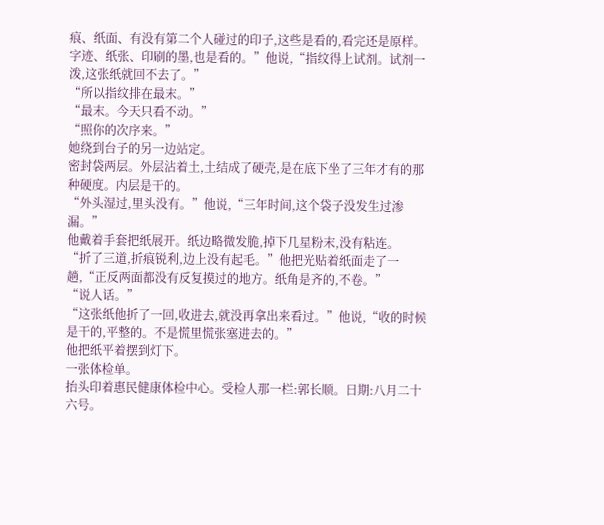痕、纸面、有没有第二个人碰过的印子,这些是看的,看完还是原样。字迹、纸张、印刷的墨,也是看的。”他说,“指纹得上试剂。试剂一泼,这张纸就回不去了。”
“所以指纹排在最末。”
“最末。今天只看不动。”
“照你的次序来。”
她绕到台子的另一边站定。
密封袋两层。外层沾着土,土结成了硬壳,是在底下坐了三年才有的那种硬度。内层是干的。
“外头湿过,里头没有。”他说,“三年时间,这个袋子没发生过渗漏。”
他戴着手套把纸展开。纸边略微发脆,掉下几星粉末,没有粘连。
“折了三道,折痕锐利,边上没有起毛。”他把光贴着纸面走了一趟,“正反两面都没有反复摸过的地方。纸角是齐的,不卷。”
“说人话。”
“这张纸他折了一回,收进去,就没再拿出来看过。”他说,“收的时候是干的,平整的。不是慌里慌张塞进去的。”
他把纸平着摆到灯下。
一张体检单。
抬头印着惠民健康体检中心。受检人那一栏:郭长顺。日期:八月二十六号。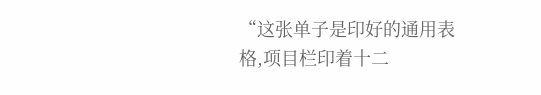“这张单子是印好的通用表格,项目栏印着十二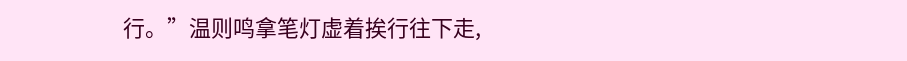行。”温则鸣拿笔灯虚着挨行往下走,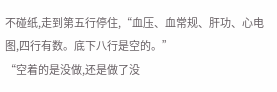不碰纸,走到第五行停住,“血压、血常规、肝功、心电图,四行有数。底下八行是空的。”
“空着的是没做,还是做了没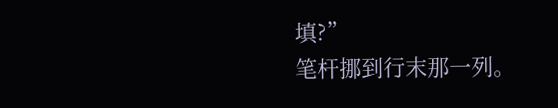填?”
笔杆挪到行末那一列。